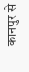कानपुर से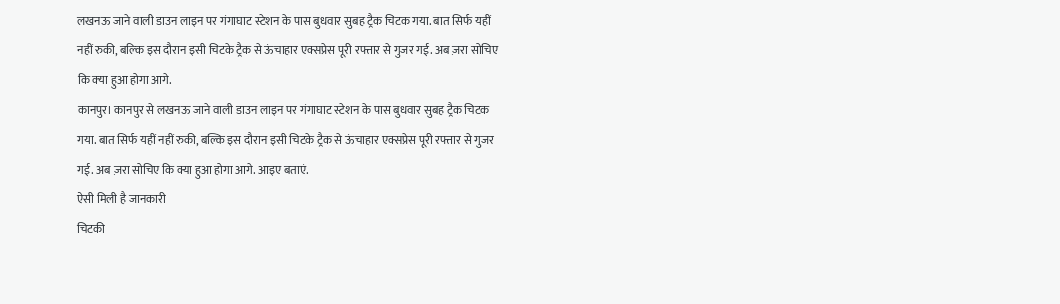लखनऊ जाने वाली डाउन लाइन पर गंगाघाट स्टेशन के पास बुधवार सुबह ट्रैक चिटक गया. बात सिर्फ यहीं नहीं रुकी, बल्‍कि इस दौरान इसी चिटके ट्रैक से ऊंचाहार एक्सप्रेस पूरी रफ्तार से गुजर गई. अब ज़रा सोचिए कि क्‍या हुआ होगा आगे.
कानपुर। कानपुर से लखनऊ जाने वाली डाउन लाइन पर गंगाघाट स्टेशन के पास बुधवार सुबह ट्रैक चिटक गया. बात सिर्फ यहीं नहीं रुकी, बल्कि इस दौरान इसी चिटके ट्रैक से ऊंचाहार एक्सप्रेस पूरी रफ्तार से गुजर गई. अब ज़रा सोचिए कि क्या हुआ होगा आगे. आइए बताएं.
ऐसी मिली है जानकारी
चिटकी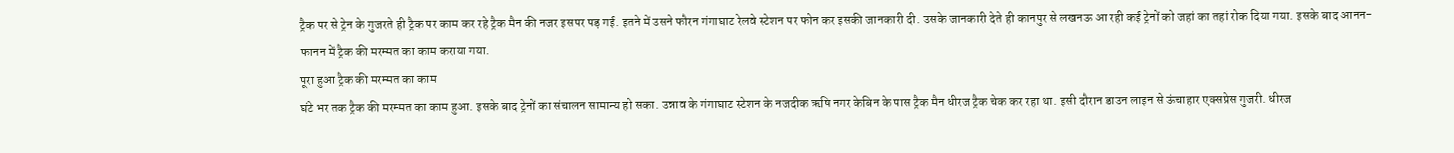ट्रैक पर से ट्रेन के गुजरते ही ट्रैक पर काम कर रहे ट्रैक मैन की नजर इसपर पड़ गई. इतने में उसने फौरन गंगाघाट रेलवे स्टेशन पर फोन कर इसकी जानकारी दी. उसके जानकारी देते ही कानपुर से लखनऊ आ रही कई ट्रेनों को जहां का तहां रोक दिया गया. इसके बाद आनन-फानन में ट्रैक की मरम्मत का काम कराया गया.
पूरा हुआ ट्रैक की मरम्मत का काम
घंटे भर तक ट्रैक की मरम्मत का काम हुआ. इसके बाद ट्रेनों का संचालन सामान्य हो सका. उन्नाव के गंगाघाट स्टेशन के नजदीक ऋषि नगर केबिन के पास ट्रैक मैन धीरज ट्रैक चेक कर रहा था. इसी दौरान डाउन लाइन से ऊंचाहार एक्सप्रेस गुजरी. धीरज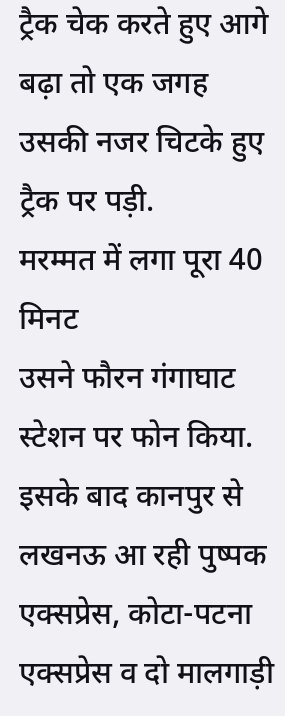ट्रैक चेक करते हुए आगे बढ़ा तो एक जगह उसकी नजर चिटके हुए ट्रैक पर पड़ी.
मरम्मत में लगा पूरा 40 मिनट
उसने फौरन गंगाघाट स्टेशन पर फोन किया. इसके बाद कानपुर से लखनऊ आ रही पुष्पक एक्सप्रेस, कोटा-पटना एक्सप्रेस व दो मालगाड़ी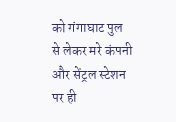को गंगाघाट पुल से लेकर मरे कंपनी और सेंट्रल स्टेशन पर ही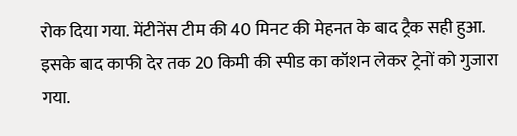रोक दिया गया. मेंटीनेंस टीम की 40 मिनट की मेहनत के बाद ट्रैक सही हुआ. इसके बाद काफी देर तक 20 किमी की स्पीड का कॉशन लेकर ट्रेनों को गुजारा गया.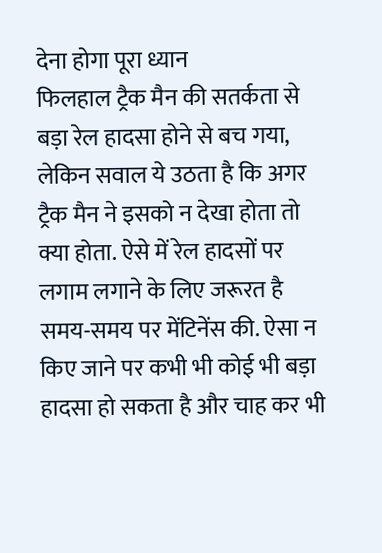देना होगा पूरा ध्यान
फिलहाल ट्रैक मैन की सतर्कता से बड़ा रेल हादसा होने से बच गया, लेकिन सवाल ये उठता है कि अगर ट्रैक मैन ने इसको न देखा होता तो क्या होता. ऐसे में रेल हादसों पर लगाम लगाने के लिए जरूरत है समय-समय पर मेंटिनेंस की. ऐसा न किए जाने पर कभी भी कोई भी बड़ा हादसा हो सकता है और चाह कर भी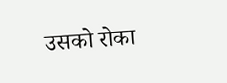उसको रोका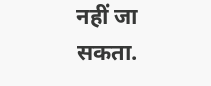नहीं जा सकता.